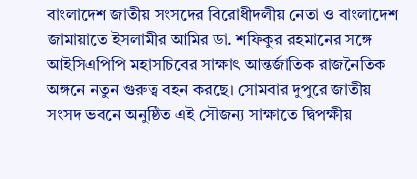বাংলাদেশ জাতীয় সংসদের বিরোধীদলীয় নেতা ও বাংলাদেশ জামায়াতে ইসলামীর আমির ডা. শফিকুর রহমানের সঙ্গে আইসিএপিপি মহাসচিবের সাক্ষাৎ আন্তর্জাতিক রাজনৈতিক অঙ্গনে নতুন গুরুত্ব বহন করছে। সোমবার দুপুরে জাতীয় সংসদ ভবনে অনুষ্ঠিত এই সৌজন্য সাক্ষাতে দ্বিপক্ষীয়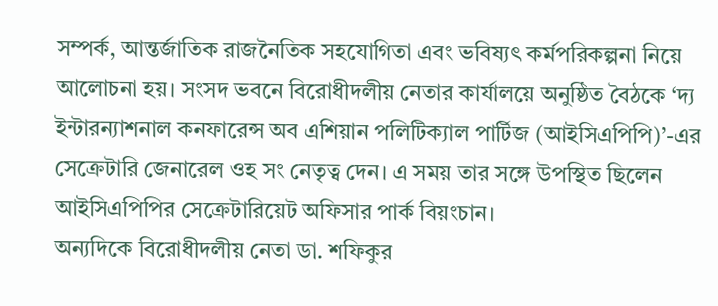সম্পর্ক, আন্তর্জাতিক রাজনৈতিক সহযোগিতা এবং ভবিষ্যৎ কর্মপরিকল্পনা নিয়ে আলোচনা হয়। সংসদ ভবনে বিরোধীদলীয় নেতার কার্যালয়ে অনুষ্ঠিত বৈঠকে ‘দ্য ইন্টারন্যাশনাল কনফারেন্স অব এশিয়ান পলিটিক্যাল পার্টিজ (আইসিএপিপি)’-এর সেক্রেটারি জেনারেল ওহ সং নেতৃত্ব দেন। এ সময় তার সঙ্গে উপস্থিত ছিলেন আইসিএপিপির সেক্রেটারিয়েট অফিসার পার্ক বিয়ংচান।
অন্যদিকে বিরোধীদলীয় নেতা ডা. শফিকুর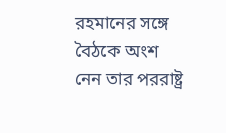রহমানের সঙ্গে বৈঠকে অংশ নেন তার পররাষ্ট্র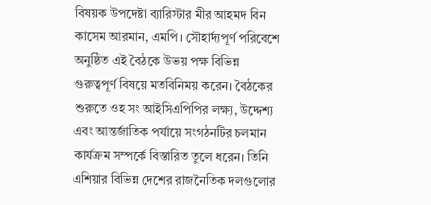বিষয়ক উপদেষ্টা ব্যারিস্টার মীর আহমদ বিন কাসেম আরমান, এমপি। সৌহার্দ্যপূর্ণ পরিবেশে অনুষ্ঠিত এই বৈঠকে উভয় পক্ষ বিভিন্ন গুরুত্বপূর্ণ বিষয়ে মতবিনিময় করেন। বৈঠকের শুরুতে ওহ সং আইসিএপিপির লক্ষ্য, উদ্দেশ্য এবং আন্তর্জাতিক পর্যায়ে সংগঠনটির চলমান কার্যক্রম সম্পর্কে বিস্তারিত তুলে ধরেন। তিনি এশিয়ার বিভিন্ন দেশের রাজনৈতিক দলগুলোর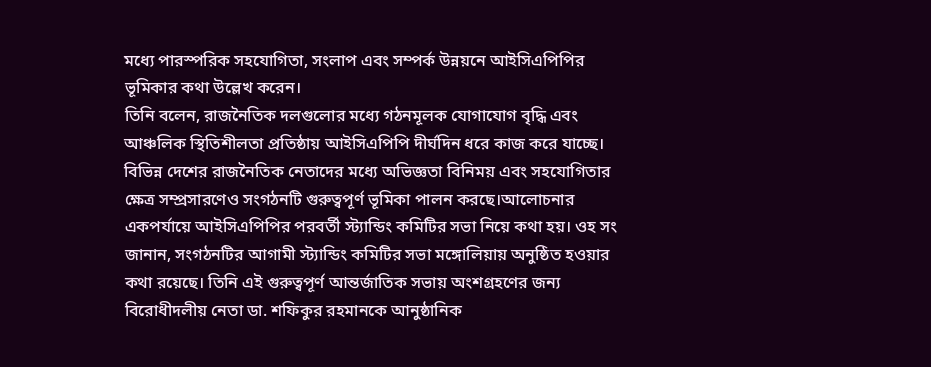মধ্যে পারস্পরিক সহযোগিতা, সংলাপ এবং সম্পর্ক উন্নয়নে আইসিএপিপির ভূমিকার কথা উল্লেখ করেন।
তিনি বলেন, রাজনৈতিক দলগুলোর মধ্যে গঠনমূলক যোগাযোগ বৃদ্ধি এবং আঞ্চলিক স্থিতিশীলতা প্রতিষ্ঠায় আইসিএপিপি দীর্ঘদিন ধরে কাজ করে যাচ্ছে। বিভিন্ন দেশের রাজনৈতিক নেতাদের মধ্যে অভিজ্ঞতা বিনিময় এবং সহযোগিতার ক্ষেত্র সম্প্রসারণেও সংগঠনটি গুরুত্বপূর্ণ ভূমিকা পালন করছে।আলোচনার একপর্যায়ে আইসিএপিপির পরবর্তী স্ট্যান্ডিং কমিটির সভা নিয়ে কথা হয়। ওহ সং জানান, সংগঠনটির আগামী স্ট্যান্ডিং কমিটির সভা মঙ্গোলিয়ায় অনুষ্ঠিত হওয়ার কথা রয়েছে। তিনি এই গুরুত্বপূর্ণ আন্তর্জাতিক সভায় অংশগ্রহণের জন্য বিরোধীদলীয় নেতা ডা. শফিকুর রহমানকে আনুষ্ঠানিক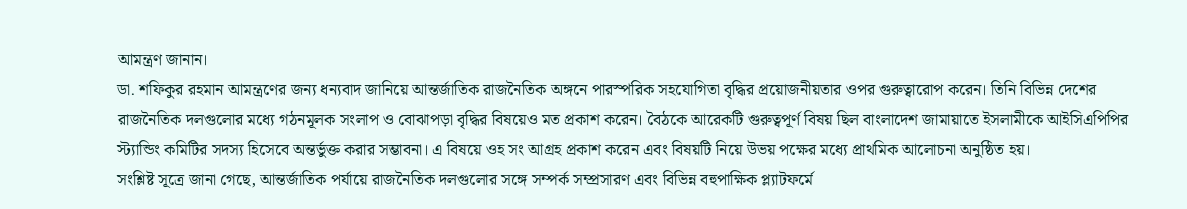আমন্ত্রণ জানান।
ডা. শফিকুর রহমান আমন্ত্রণের জন্য ধন্যবাদ জানিয়ে আন্তর্জাতিক রাজনৈতিক অঙ্গনে পারস্পরিক সহযোগিতা বৃদ্ধির প্রয়োজনীয়তার ওপর গুরুত্বারোপ করেন। তিনি বিভিন্ন দেশের রাজনৈতিক দলগুলোর মধ্যে গঠনমূলক সংলাপ ও বোঝাপড়া বৃদ্ধির বিষয়েও মত প্রকাশ করেন। বৈঠকে আরেকটি গুরুত্বপূর্ণ বিষয় ছিল বাংলাদেশ জামায়াতে ইসলামীকে আইসিএপিপির স্ট্যান্ডিং কমিটির সদস্য হিসেবে অন্তর্ভুক্ত করার সম্ভাবনা। এ বিষয়ে ওহ সং আগ্রহ প্রকাশ করেন এবং বিষয়টি নিয়ে উভয় পক্ষের মধ্যে প্রাথমিক আলোচনা অনুষ্ঠিত হয়।
সংশ্লিষ্ট সূত্রে জানা গেছে, আন্তর্জাতিক পর্যায়ে রাজনৈতিক দলগুলোর সঙ্গে সম্পর্ক সম্প্রসারণ এবং বিভিন্ন বহুপাক্ষিক প্ল্যাটফর্মে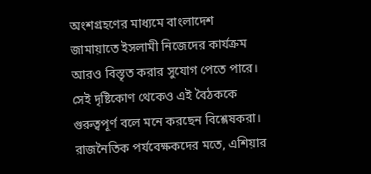অংশগ্রহণের মাধ্যমে বাংলাদেশ জামায়াতে ইসলামী নিজেদের কার্যক্রম আরও বিস্তৃত করার সুযোগ পেতে পারে। সেই দৃষ্টিকোণ থেকেও এই বৈঠককে গুরুত্বপূর্ণ বলে মনে করছেন বিশ্লেষকরা। রাজনৈতিক পর্যবেক্ষকদের মতে, এশিয়ার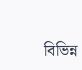বিভিন্ন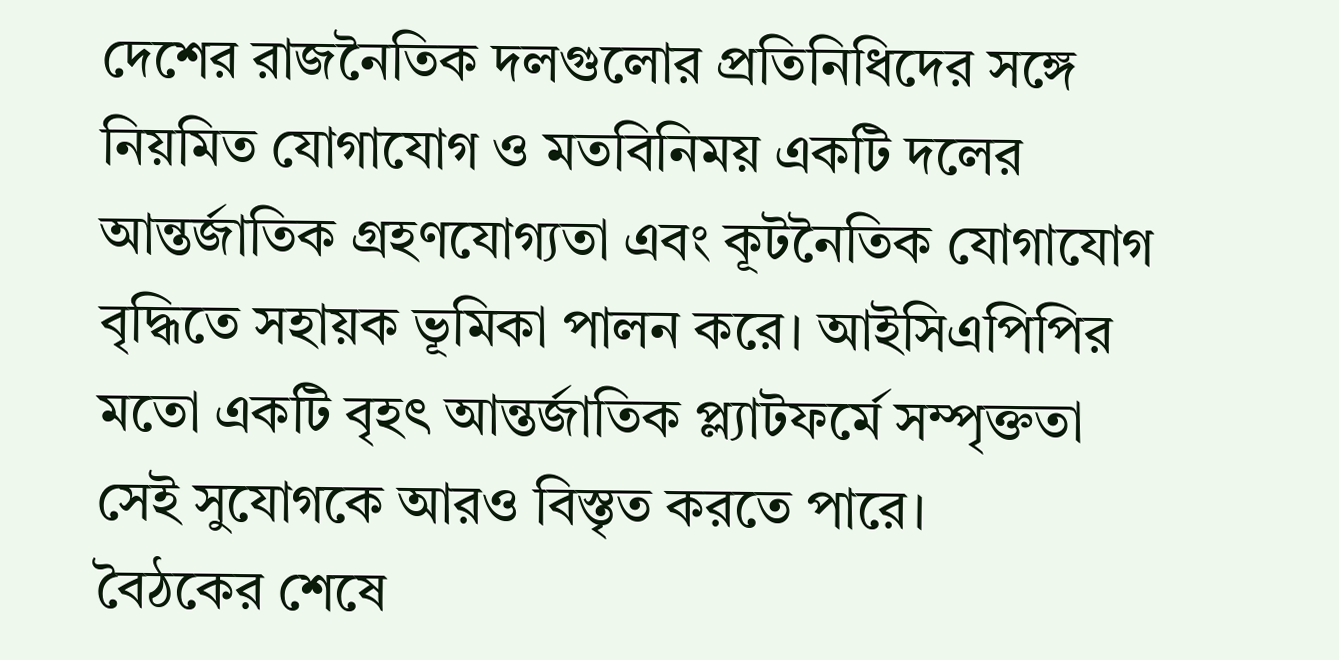দেশের রাজনৈতিক দলগুলোর প্রতিনিধিদের সঙ্গে নিয়মিত যোগাযোগ ও মতবিনিময় একটি দলের আন্তর্জাতিক গ্রহণযোগ্যতা এবং কূটনৈতিক যোগাযোগ বৃদ্ধিতে সহায়ক ভূমিকা পালন করে। আইসিএপিপির মতো একটি বৃহৎ আন্তর্জাতিক প্ল্যাটফর্মে সম্পৃক্ততা সেই সুযোগকে আরও বিস্তৃত করতে পারে।
বৈঠকের শেষে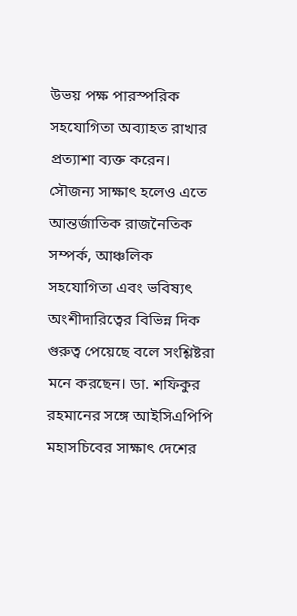উভয় পক্ষ পারস্পরিক সহযোগিতা অব্যাহত রাখার প্রত্যাশা ব্যক্ত করেন। সৌজন্য সাক্ষাৎ হলেও এতে আন্তর্জাতিক রাজনৈতিক সম্পর্ক, আঞ্চলিক সহযোগিতা এবং ভবিষ্যৎ অংশীদারিত্বের বিভিন্ন দিক গুরুত্ব পেয়েছে বলে সংশ্লিষ্টরা মনে করছেন। ডা. শফিকুর রহমানের সঙ্গে আইসিএপিপি মহাসচিবের সাক্ষাৎ দেশের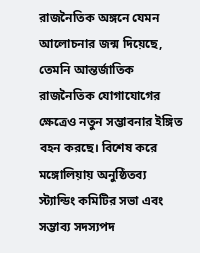রাজনৈতিক অঙ্গনে যেমন আলোচনার জন্ম দিয়েছে, তেমনি আন্তর্জাতিক রাজনৈতিক যোগাযোগের ক্ষেত্রেও নতুন সম্ভাবনার ইঙ্গিত বহন করছে। বিশেষ করে মঙ্গোলিয়ায় অনুষ্ঠিতব্য স্ট্যান্ডিং কমিটির সভা এবং সম্ভাব্য সদস্যপদ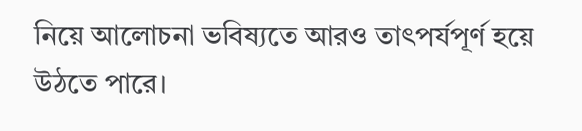নিয়ে আলোচনা ভবিষ্যতে আরও তাৎপর্যপূর্ণ হয়ে উঠতে পারে।